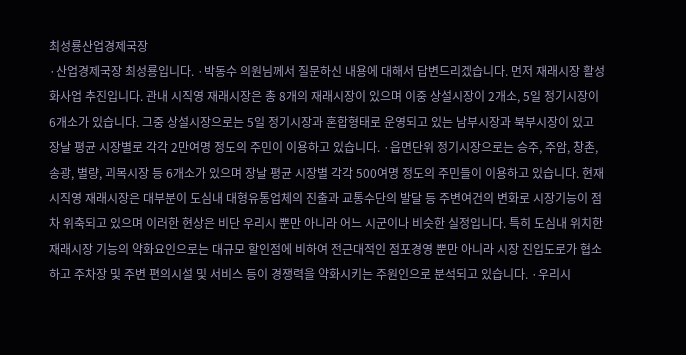최성룡산업경제국장
·산업경제국장 최성룡입니다. ·박동수 의원님께서 질문하신 내용에 대해서 답변드리겠습니다. 먼저 재래시장 활성화사업 추진입니다. 관내 시직영 재래시장은 총 8개의 재래시장이 있으며 이중 상설시장이 2개소, 5일 정기시장이 6개소가 있습니다. 그중 상설시장으로는 5일 정기시장과 혼합형태로 운영되고 있는 남부시장과 북부시장이 있고 장날 평균 시장별로 각각 2만여명 정도의 주민이 이용하고 있습니다. ·읍면단위 정기시장으로는 승주, 주암, 창촌, 송광, 별량, 괴목시장 등 6개소가 있으며 장날 평균 시장별 각각 500여명 정도의 주민들이 이용하고 있습니다. 현재 시직영 재래시장은 대부분이 도심내 대형유통업체의 진출과 교통수단의 발달 등 주변여건의 변화로 시장기능이 점차 위축되고 있으며 이러한 현상은 비단 우리시 뿐만 아니라 어느 시군이나 비슷한 실정입니다. 특히 도심내 위치한 재래시장 기능의 약화요인으로는 대규모 할인점에 비하여 전근대적인 점포경영 뿐만 아니라 시장 진입도로가 협소하고 주차장 및 주변 편의시설 및 서비스 등이 경쟁력을 약화시키는 주원인으로 분석되고 있습니다. ·우리시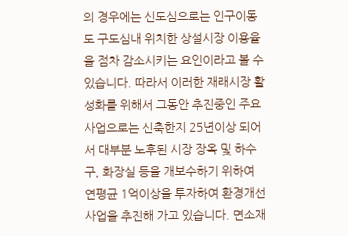의 경우에는 신도심으로는 인구이동도 구도심내 위치한 상설시장 이용율을 점차 감소시키는 요인이라고 볼 수 있습니다. 따라서 이러한 재래시장 활성화를 위해서 그동안 추진중인 주요 사업으로는 신축한지 25년이상 되어서 대부분 노후된 시장 장옥 및 하수구, 화장실 등을 개보수하기 위하여 연평균 1억이상을 투자하여 환경개선사업을 추진해 가고 있습니다. 면소재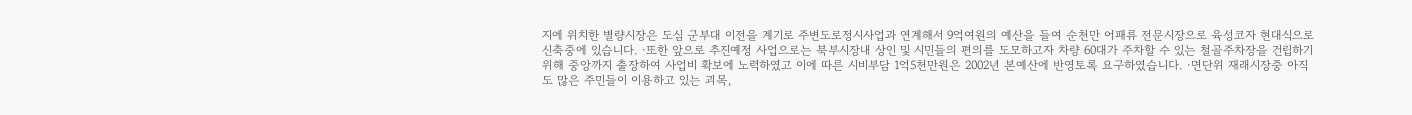지에 위치한 별량시장은 도심 군부대 이전을 계기로 주변도로정시사업과 연계해서 9억여원의 예산을 들여 순천만 어패류 전문시장으로 육성코자 현대식으로 신축중에 있습니다. ·또한 앞으로 추진예정 사업으로는 북부시장내 상인 및 시민들의 편의를 도모하고자 차량 60대가 주차할 수 있는 철골주차장을 건립하기 위해 중앙까지 출장하여 사업비 확보에 노력하였고 이에 따른 시비부담 1억5천만원은 2002년 본예산에 반영토록 요구하였습니다. ·면단위 재래시장중 아직도 많은 주민들이 이용하고 있는 괴목,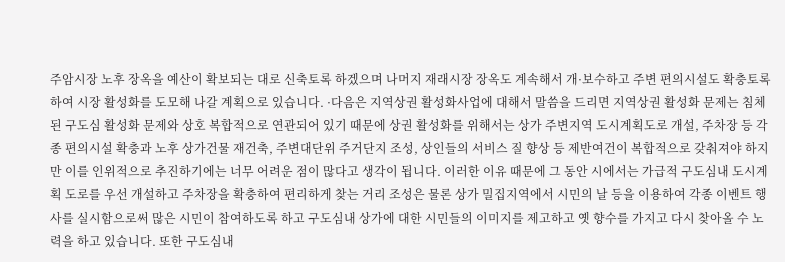주암시장 노후 장옥을 예산이 확보되는 대로 신축토록 하겠으며 나머지 재래시장 장옥도 계속해서 개·보수하고 주변 편의시설도 확충토록 하여 시장 활성화를 도모해 나갈 계획으로 있습니다. ·다음은 지역상권 활성화사업에 대해서 말씀을 드리면 지역상권 활성화 문제는 침체된 구도심 활성화 문제와 상호 복합적으로 연관되어 있기 때문에 상권 활성화를 위해서는 상가 주변지역 도시계획도로 개설, 주차장 등 각종 편의시설 확충과 노후 상가건물 재건축, 주변대단위 주거단지 조성, 상인들의 서비스 질 향상 등 제반여건이 복합적으로 갖춰져야 하지만 이를 인위적으로 추진하기에는 너무 어려운 점이 많다고 생각이 됩니다. 이러한 이유 때문에 그 동안 시에서는 가급적 구도심내 도시계획 도로를 우선 개설하고 주차장을 확충하여 편리하게 찾는 거리 조성은 물론 상가 밀집지역에서 시민의 날 등을 이용하여 각종 이벤트 행사를 실시함으로써 많은 시민이 참여하도록 하고 구도심내 상가에 대한 시민들의 이미지를 제고하고 옛 향수를 가지고 다시 찾아올 수 노력을 하고 있습니다. 또한 구도심내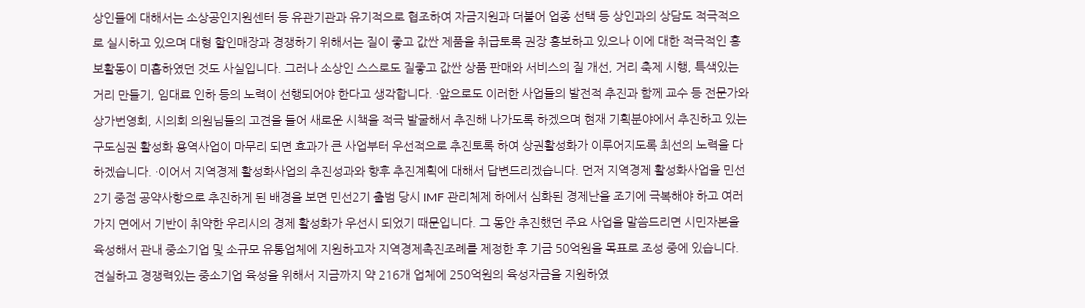상인들에 대해서는 소상공인지원센터 등 유관기관과 유기적으로 협조하여 자금지원과 더불어 업종 선택 등 상인과의 상담도 적극적으로 실시하고 있으며 대형 할인매장과 경쟁하기 위해서는 질이 좋고 값싼 제품을 취급토록 권장 홍보하고 있으나 이에 대한 적극적인 홍보활동이 미흡하였던 것도 사실입니다. 그러나 소상인 스스로도 질좋고 값싼 상품 판매와 서비스의 질 개선, 거리 축제 시행, 특색있는 거리 만들기, 임대료 인하 등의 노력이 선행되어야 한다고 생각합니다. ·앞으로도 이러한 사업들의 발전적 추진과 함께 교수 등 전문가와 상가번영회, 시의회 의원님들의 고견을 들어 새로운 시책을 적극 발굴해서 추진해 나가도록 하겠으며 현재 기획분야에서 추진하고 있는 구도심권 활성화 용역사업이 마무리 되면 효과가 큰 사업부터 우선적으로 추진토록 하여 상권활성화가 이루어지도록 최선의 노력을 다하겠습니다. ·이어서 지역경제 활성화사업의 추진성과와 향후 추진계획에 대해서 답변드리겠습니다. 먼저 지역경제 활성화사업을 민선2기 중점 공약사항으로 추진하게 된 배경을 보면 민선2기 출범 당시 IMF 관리체제 하에서 심화된 경제난을 조기에 극복해야 하고 여러 가지 면에서 기반이 취약한 우리시의 경제 활성화가 우선시 되었기 때문입니다. 그 동안 추진했던 주요 사업을 말씀드리면 시민자본을 육성해서 관내 중소기업 및 소규모 유통업체에 지원하고자 지역경제촉진조례를 제정한 후 기금 50억원을 목표로 조성 중에 있습니다. 견실하고 경쟁력있는 중소기업 육성을 위해서 지금까지 약 216개 업체에 250억원의 육성자금을 지원하였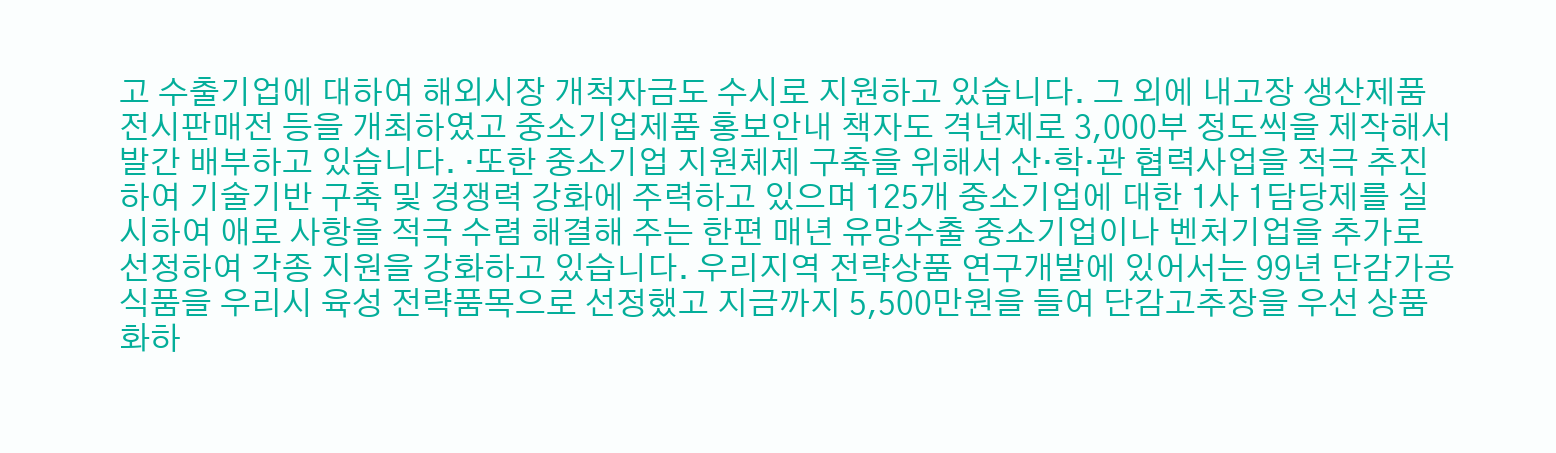고 수출기업에 대하여 해외시장 개척자금도 수시로 지원하고 있습니다. 그 외에 내고장 생산제품 전시판매전 등을 개최하였고 중소기업제품 홍보안내 책자도 격년제로 3,000부 정도씩을 제작해서 발간 배부하고 있습니다. ·또한 중소기업 지원체제 구축을 위해서 산·학·관 협력사업을 적극 추진하여 기술기반 구축 및 경쟁력 강화에 주력하고 있으며 125개 중소기업에 대한 1사 1담당제를 실시하여 애로 사항을 적극 수렴 해결해 주는 한편 매년 유망수출 중소기업이나 벤처기업을 추가로 선정하여 각종 지원을 강화하고 있습니다. 우리지역 전략상품 연구개발에 있어서는 99년 단감가공식품을 우리시 육성 전략품목으로 선정했고 지금까지 5,500만원을 들여 단감고추장을 우선 상품화하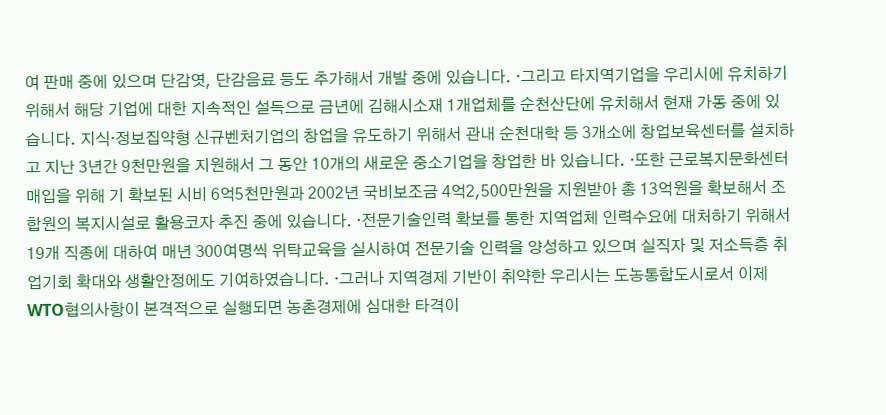여 판매 중에 있으며 단감엿, 단감음료 등도 추가해서 개발 중에 있습니다. ·그리고 타지역기업을 우리시에 유치하기 위해서 해당 기업에 대한 지속적인 설득으로 금년에 김해시소재 1개업체를 순천산단에 유치해서 현재 가동 중에 있습니다. 지식·정보집약형 신규벤처기업의 창업을 유도하기 위해서 관내 순천대학 등 3개소에 창업보육센터를 설치하고 지난 3년간 9천만원을 지원해서 그 동안 10개의 새로운 중소기업을 창업한 바 있습니다. ·또한 근로복지문화센터 매입을 위해 기 확보된 시비 6억5천만원과 2002년 국비보조금 4억2,500만원을 지원받아 총 13억원을 확보해서 조합원의 복지시설로 활용코자 추진 중에 있습니다. ·전문기술인력 확보를 통한 지역업체 인력수요에 대처하기 위해서 19개 직종에 대하여 매년 300여명씩 위탁교육을 실시하여 전문기술 인력을 양성하고 있으며 실직자 및 저소득층 취업기회 확대와 생활안정에도 기여하였습니다. ·그러나 지역경제 기반이 취약한 우리시는 도농통합도시로서 이제 WTO협의사항이 본격적으로 실행되면 농촌경제에 심대한 타격이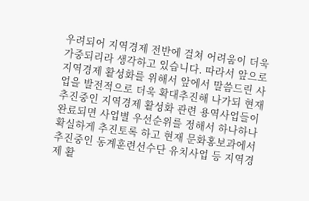우려되어 지역경제 전반에 걸쳐 어려움이 더욱 가중되리라 생각하고 있습니다. 따라서 앞으로 지역경제 활성화를 위해서 앞에서 말씀드린 사업을 발전적으로 더욱 확대추진해 나가되 현재 추진중인 지역경제 활성화 관련 용역사업들이 완료되면 사업별 우선순위를 정해서 하나하나 확실하게 추진토록 하고 현재 문화홍보과에서 추진중인 동계훈련선수단 유치사업 등 지역경제 활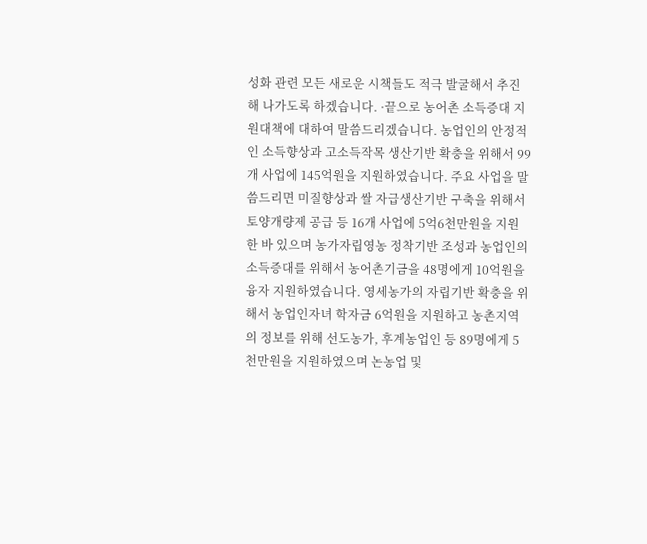성화 관련 모든 새로운 시책들도 적극 발굴해서 추진해 나가도록 하겠습니다. ·끝으로 농어촌 소득증대 지원대책에 대하여 말씀드리겠습니다. 농업인의 안정적인 소득향상과 고소득작목 생산기반 확충을 위해서 99개 사업에 145억원을 지원하였습니다. 주요 사업을 말씀드리면 미질향상과 쌀 자급생산기반 구축을 위해서 토양개량제 공급 등 16개 사업에 5억6천만원을 지원한 바 있으며 농가자립영농 정착기반 조성과 농업인의 소득증대를 위해서 농어촌기금을 48명에게 10억원을 융자 지원하였습니다. 영세농가의 자립기반 확충을 위해서 농업인자녀 학자금 6억원을 지원하고 농촌지역의 정보를 위해 선도농가, 후계농업인 등 89명에게 5천만원을 지원하였으며 논농업 및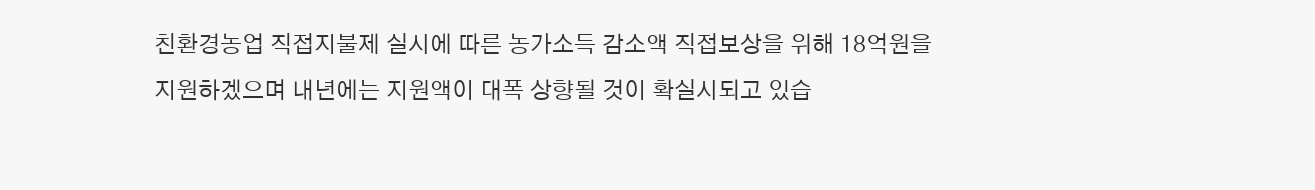친환경농업 직접지불제 실시에 따른 농가소득 감소액 직접보상을 위해 18억원을 지원하겠으며 내년에는 지원액이 대폭 상향될 것이 확실시되고 있습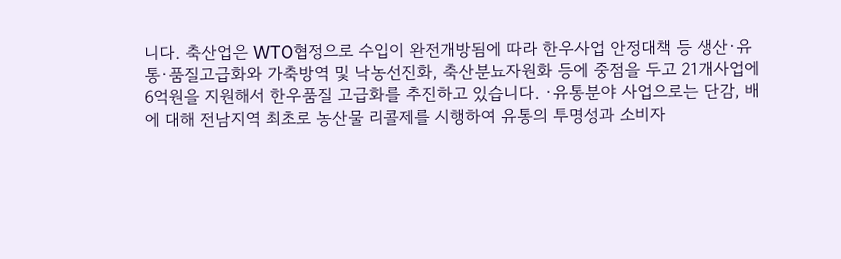니다. 축산업은 WTO협정으로 수입이 완전개방됨에 따라 한우사업 안정대책 등 생산·유통·품질고급화와 가축방역 및 낙농선진화, 축산분뇨자원화 등에 중점을 두고 21개사업에 6억원을 지원해서 한우품질 고급화를 추진하고 있습니다. ·유통분야 사업으로는 단감, 배에 대해 전남지역 최초로 농산물 리콜제를 시행하여 유통의 투명성과 소비자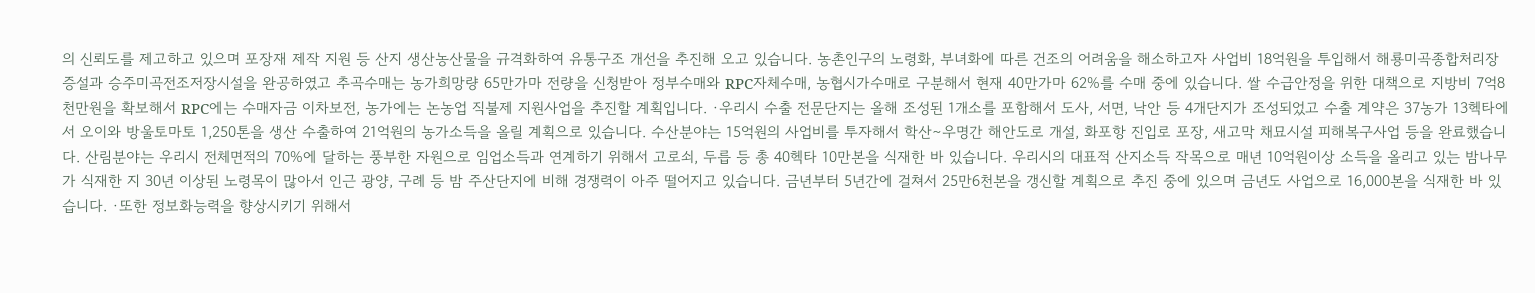의 신뢰도를 제고하고 있으며 포장재 제작 지원 등 산지 생산농산물을 규격화하여 유통구조 개선을 추진해 오고 있습니다. 농촌인구의 노령화, 부녀화에 따른 건조의 어려움을 해소하고자 사업비 18억원을 투입해서 해룡미곡종합처리장 증설과 승주미곡전조저장시설을 완공하였고 추곡수매는 농가희망량 65만가마 전량을 신청받아 정부수매와 RPC자체수매, 농협시가수매로 구분해서 현재 40만가마 62%를 수매 중에 있습니다. 쌀 수급안정을 위한 대책으로 지방비 7억8천만원을 확보해서 RPC에는 수매자금 이차보전, 농가에는 논농업 직불제 지원사업을 추진할 계획입니다. ·우리시 수출 전문단지는 올해 조성된 1개소를 포함해서 도사, 서면, 낙안 등 4개단지가 조성되었고 수출 계약은 37농가 13헥타에서 오이와 방울토마토 1,250톤을 생산 수출하여 21억원의 농가소득을 올릴 계획으로 있습니다. 수산분야는 15억원의 사업비를 투자해서 학산∼우명간 해안도로 개설, 화포항 진입로 포장, 새고막 채묘시설 피해복구사업 등을 완료했습니다. 산림분야는 우리시 전체면적의 70%에 달하는 풍부한 자원으로 임업소득과 연계하기 위해서 고로쇠, 두릅 등 총 40헥타 10만본을 식재한 바 있습니다. 우리시의 대표적 산지소득 작목으로 매년 10억원이상 소득을 올리고 있는 밤나무가 식재한 지 30년 이상된 노령목이 많아서 인근 광양, 구례 등 밤 주산단지에 비해 경쟁력이 아주 떨어지고 있습니다. 금년부터 5년간에 걸쳐서 25만6천본을 갱신할 계획으로 추진 중에 있으며 금년도 사업으로 16,000본을 식재한 바 있습니다. ·또한 정보화능력을 향상시키기 위해서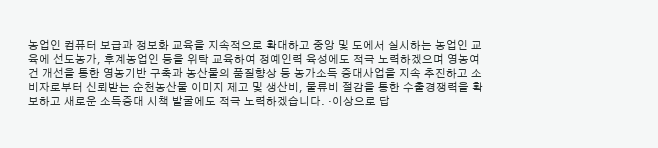농업인 컴퓨터 보급과 정보화 교육을 지속적으로 확대하고 중앙 및 도에서 실시하는 농업인 교육에 선도농가, 후계농업인 등을 위탁 교육하여 정예인력 육성에도 적극 노력하겠으며 영농여건 개선을 통한 영농기반 구축과 농산물의 품질향상 등 농가소득 증대사업을 지속 추진하고 소비자로부터 신뢰받는 순천농산물 이미지 제고 및 생산비, 물류비 절감을 통한 수출경쟁력을 확보하고 새로운 소득증대 시책 발굴에도 적극 노력하겠습니다. ·이상으로 답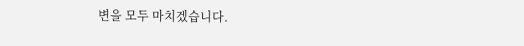변을 모두 마치겠습니다.